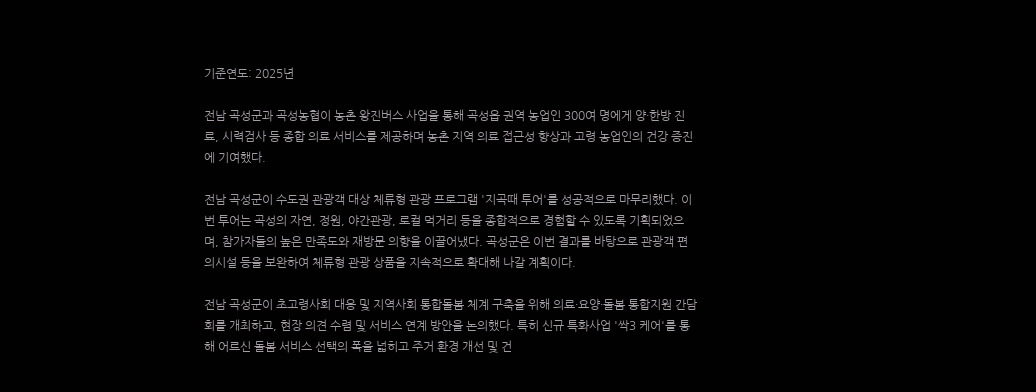기준연도: 2025년

전남 곡성군과 곡성농협이 농촌 왕진버스 사업을 통해 곡성읍 권역 농업인 300여 명에게 양·한방 진료, 시력검사 등 종합 의료 서비스를 제공하며 농촌 지역 의료 접근성 향상과 고령 농업인의 건강 증진에 기여했다.

전남 곡성군이 수도권 관광객 대상 체류형 관광 프로그램 '지곡때 투어'를 성공적으로 마무리했다. 이번 투어는 곡성의 자연, 정원, 야간관광, 로컬 먹거리 등을 종합적으로 경험할 수 있도록 기획되었으며, 참가자들의 높은 만족도와 재방문 의향을 이끌어냈다. 곡성군은 이번 결과를 바탕으로 관광객 편의시설 등을 보완하여 체류형 관광 상품을 지속적으로 확대해 나갈 계획이다.

전남 곡성군이 초고령사회 대응 및 지역사회 통합돌봄 체계 구축을 위해 의료·요양·돌봄 통합지원 간담회를 개최하고, 현장 의견 수렴 및 서비스 연계 방안을 논의했다. 특히 신규 특화사업 '싹3 케어'를 통해 어르신 돌봄 서비스 선택의 폭을 넓히고 주거 환경 개선 및 건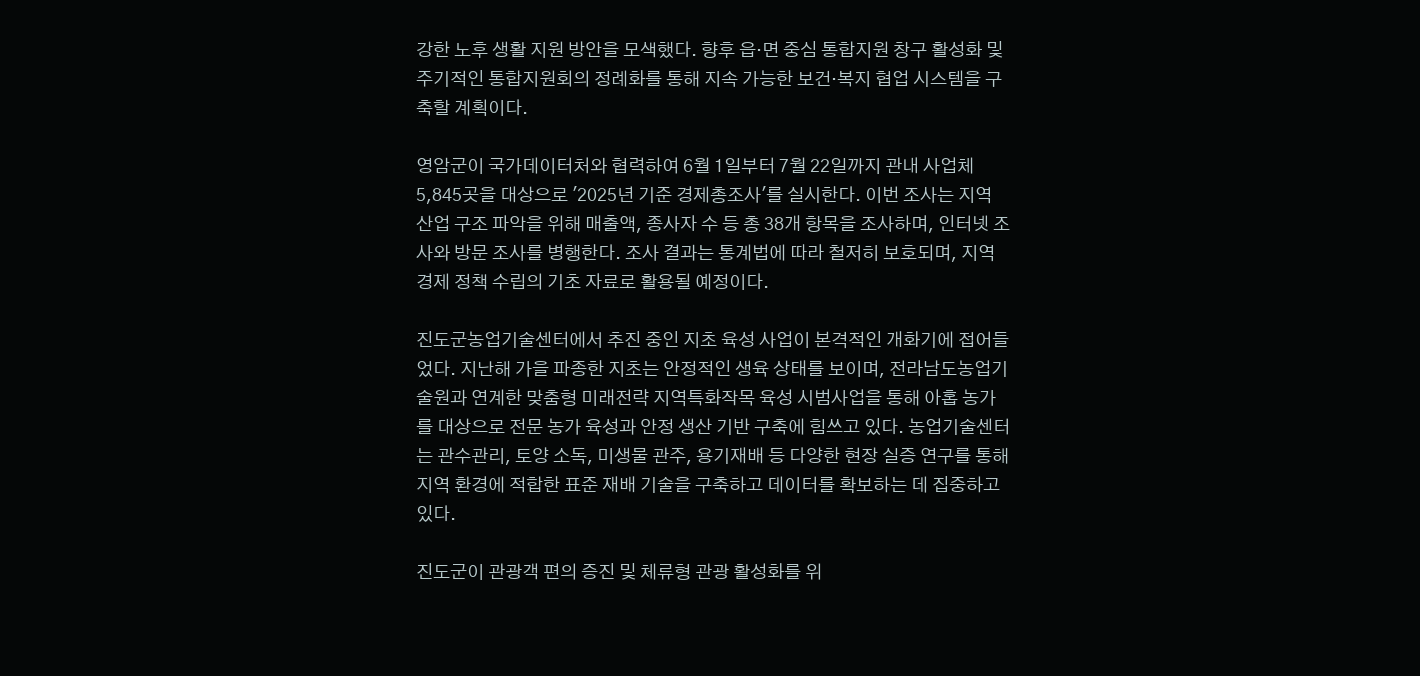강한 노후 생활 지원 방안을 모색했다. 향후 읍·면 중심 통합지원 창구 활성화 및 주기적인 통합지원회의 정례화를 통해 지속 가능한 보건·복지 협업 시스템을 구축할 계획이다.

영암군이 국가데이터처와 협력하여 6월 1일부터 7월 22일까지 관내 사업체 5,845곳을 대상으로 '2025년 기준 경제총조사'를 실시한다. 이번 조사는 지역 산업 구조 파악을 위해 매출액, 종사자 수 등 총 38개 항목을 조사하며, 인터넷 조사와 방문 조사를 병행한다. 조사 결과는 통계법에 따라 철저히 보호되며, 지역 경제 정책 수립의 기초 자료로 활용될 예정이다.

진도군농업기술센터에서 추진 중인 지초 육성 사업이 본격적인 개화기에 접어들었다. 지난해 가을 파종한 지초는 안정적인 생육 상태를 보이며, 전라남도농업기술원과 연계한 맞춤형 미래전략 지역특화작목 육성 시범사업을 통해 아홉 농가를 대상으로 전문 농가 육성과 안정 생산 기반 구축에 힘쓰고 있다. 농업기술센터는 관수관리, 토양 소독, 미생물 관주, 용기재배 등 다양한 현장 실증 연구를 통해 지역 환경에 적합한 표준 재배 기술을 구축하고 데이터를 확보하는 데 집중하고 있다.

진도군이 관광객 편의 증진 및 체류형 관광 활성화를 위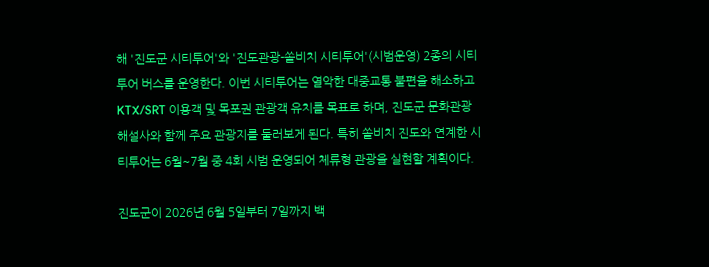해 '진도군 시티투어'와 '진도관광-쏠비치 시티투어'(시범운영) 2종의 시티투어 버스를 운영한다. 이번 시티투어는 열악한 대중교통 불편을 해소하고 KTX/SRT 이용객 및 목포권 관광객 유치를 목표로 하며, 진도군 문화관광해설사와 함께 주요 관광지를 둘러보게 된다. 특히 쏠비치 진도와 연계한 시티투어는 6월~7월 중 4회 시범 운영되어 체류형 관광을 실현할 계획이다.

진도군이 2026년 6월 5일부터 7일까지 백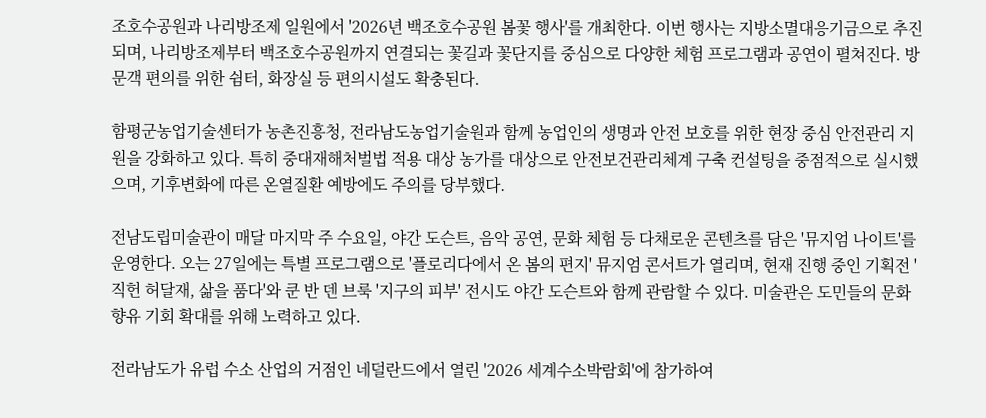조호수공원과 나리방조제 일원에서 '2026년 백조호수공원 봄꽃 행사'를 개최한다. 이번 행사는 지방소멸대응기금으로 추진되며, 나리방조제부터 백조호수공원까지 연결되는 꽃길과 꽃단지를 중심으로 다양한 체험 프로그램과 공연이 펼쳐진다. 방문객 편의를 위한 쉼터, 화장실 등 편의시설도 확충된다.

함평군농업기술센터가 농촌진흥청, 전라남도농업기술원과 함께 농업인의 생명과 안전 보호를 위한 현장 중심 안전관리 지원을 강화하고 있다. 특히 중대재해처벌법 적용 대상 농가를 대상으로 안전보건관리체계 구축 컨설팅을 중점적으로 실시했으며, 기후변화에 따른 온열질환 예방에도 주의를 당부했다.

전남도립미술관이 매달 마지막 주 수요일, 야간 도슨트, 음악 공연, 문화 체험 등 다채로운 콘텐츠를 담은 '뮤지엄 나이트'를 운영한다. 오는 27일에는 특별 프로그램으로 '플로리다에서 온 봄의 편지' 뮤지엄 콘서트가 열리며, 현재 진행 중인 기획전 '직헌 허달재, 삶을 품다'와 쿤 반 덴 브룩 '지구의 피부' 전시도 야간 도슨트와 함께 관람할 수 있다. 미술관은 도민들의 문화 향유 기회 확대를 위해 노력하고 있다.

전라남도가 유럽 수소 산업의 거점인 네덜란드에서 열린 '2026 세계수소박람회'에 참가하여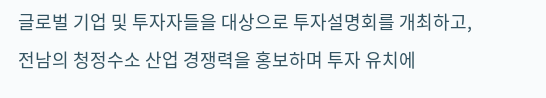글로벌 기업 및 투자자들을 대상으로 투자설명회를 개최하고, 전남의 청정수소 산업 경쟁력을 홍보하며 투자 유치에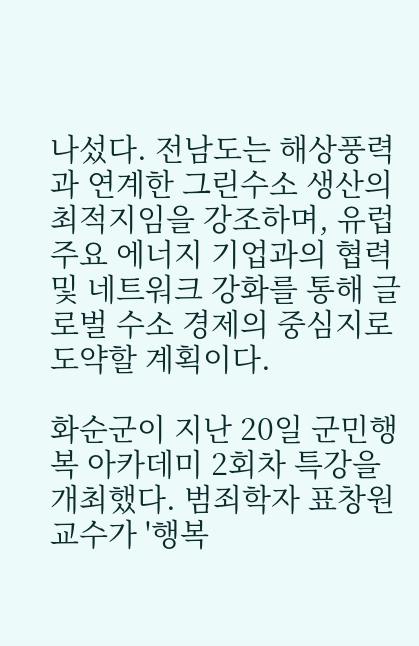나섰다. 전남도는 해상풍력과 연계한 그린수소 생산의 최적지임을 강조하며, 유럽 주요 에너지 기업과의 협력 및 네트워크 강화를 통해 글로벌 수소 경제의 중심지로 도약할 계획이다.

화순군이 지난 20일 군민행복 아카데미 2회차 특강을 개최했다. 범죄학자 표창원 교수가 '행복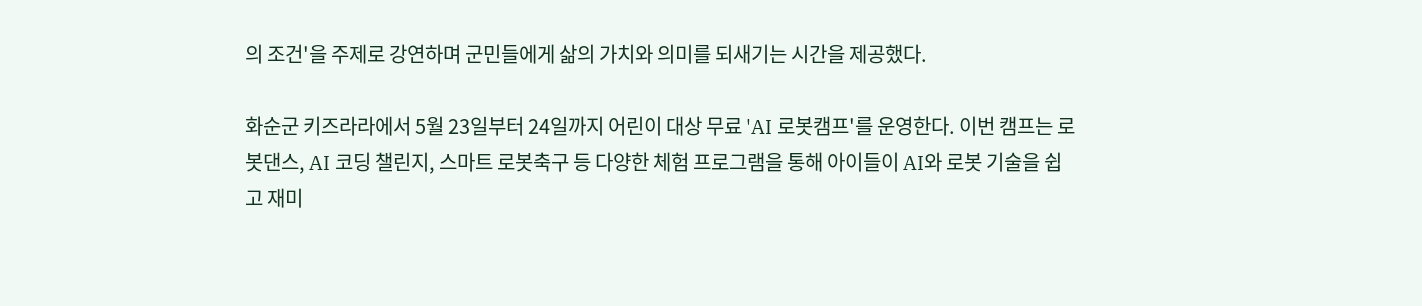의 조건'을 주제로 강연하며 군민들에게 삶의 가치와 의미를 되새기는 시간을 제공했다.

화순군 키즈라라에서 5월 23일부터 24일까지 어린이 대상 무료 'AI 로봇캠프'를 운영한다. 이번 캠프는 로봇댄스, AI 코딩 챌린지, 스마트 로봇축구 등 다양한 체험 프로그램을 통해 아이들이 AI와 로봇 기술을 쉽고 재미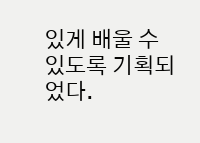있게 배울 수 있도록 기획되었다.